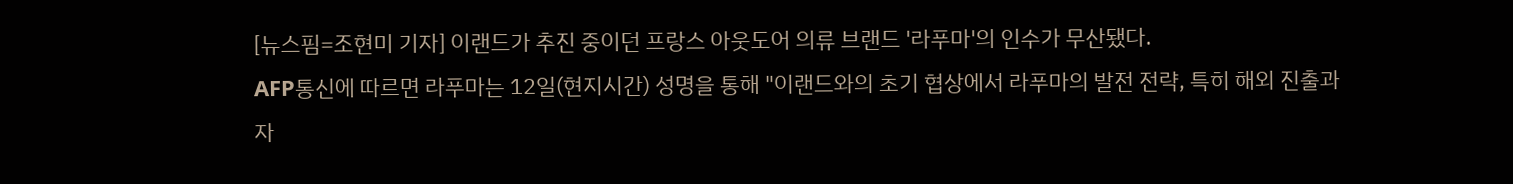[뉴스핌=조현미 기자] 이랜드가 추진 중이던 프랑스 아웃도어 의류 브랜드 '라푸마'의 인수가 무산됐다.
AFP통신에 따르면 라푸마는 12일(현지시간) 성명을 통해 "이랜드와의 초기 협상에서 라푸마의 발전 전략, 특히 해외 진출과 자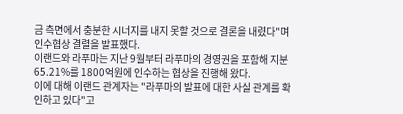금 측면에서 충분한 시너지를 내지 못할 것으로 결론을 내렸다"며 인수협상 결렬을 발표했다.
이랜드와 라푸마는 지난 9월부터 라푸마의 경영권을 포함해 지분 65.21%를 1800억원에 인수하는 협상을 진행해 왔다.
이에 대해 이랜드 관계자는 "라푸마의 발표에 대한 사실 관계를 확인하고 있다"고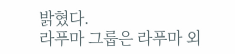밝혔다.
라푸마 그룹은 라푸마 외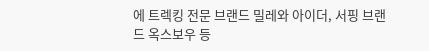에 트렉킹 전문 브랜드 밀레와 아이더, 서핑 브랜드 옥스보우 등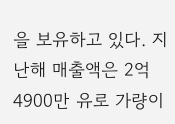을 보유하고 있다. 지난해 매출액은 2억4900만 유로 가량이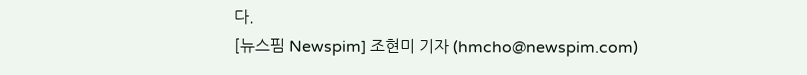다.
[뉴스핌 Newspim] 조현미 기자 (hmcho@newspim.com)